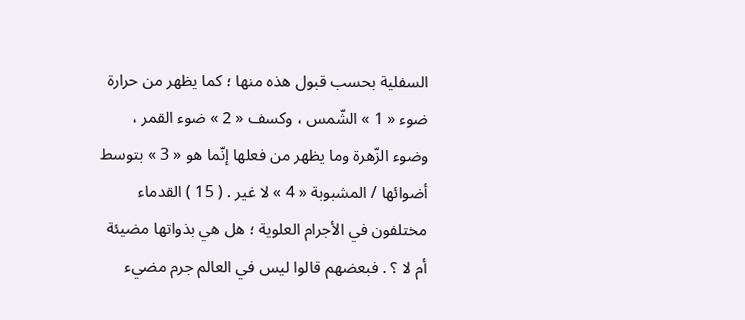السفلية بحسب قبول هذه منها ؛ كما يظهر من حرارة ضوء « 1 » الشّمس ، وكسف « 2 » ضوء القمر ، وضوء الزّهرة وما يظهر من فعلها إنّما هو « 3 » بتوسط أضوائها / المشبوبة « 4 » لا غير . ( 15 ) القدماء مختلفون في الأجرام العلوية ؛ هل هي بذواتها مضيئة أم لا ؟ . فبعضهم قالوا ليس في العالم جرم مضيء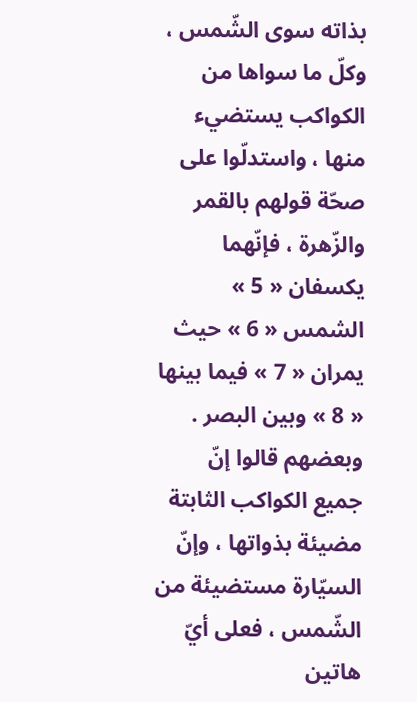بذاته سوى الشّمس ، وكلّ ما سواها من الكواكب يستضيء منها ، واستدلّوا على صحّة قولهم بالقمر والزّهرة ، فإنّهما يكسفان « 5 » الشمس « 6 » حيث يمران « 7 » فيما بينها « 8 » وبين البصر . وبعضهم قالوا إنّ جميع الكواكب الثابتة مضيئة بذواتها ، وإنّ السيّارة مستضيئة من الشّمس ، فعلى أيّ هاتين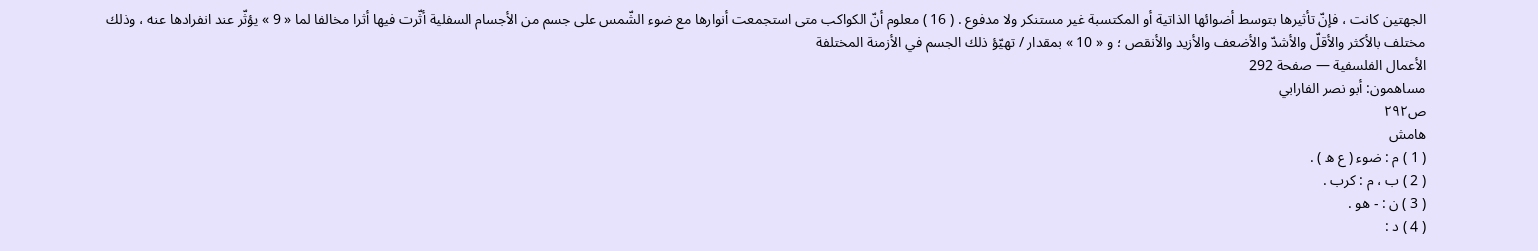الجهتين كانت ، فإنّ تأثيرها بتوسط أضوائها الذاتية أو المكتسبة غير مستنكر ولا مدفوع . ( 16 ) معلوم أنّ الكواكب متى استجمعت أنوارها مع ضوء الشّمس على جسم من الأجسام السفلية أثّرت فيها أثرا مخالفا لما « 9 » يؤثّر عند انفرادها عنه ، وذلك مختلف بالأكثر والأقلّ والأشدّ والأضعف والأزيد والأنقص ؛ و « 10 » بمقدار / تهيّؤ ذلك الجسم في الأزمنة المختلفة
الأعمال الفلسفية — صفحة 292
مساهمون: أبو نصر الفارابي
ص٢٩٢
هامش
( 1 ) م : ضوء ( ع ه ) .
( 2 ) ب ، م : كرب .
( 3 ) ن : - هو .
( 4 ) د :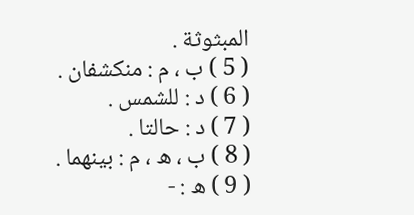المبثوثة .
( 5 ) ب ، م : منكشفان .
( 6 ) د : للشمس .
( 7 ) د : حالتا .
( 8 ) ب ، ه ، م : بينهما .
( 9 ) ه : -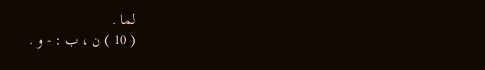لما .
( 10 ) ن ، ب : - و .